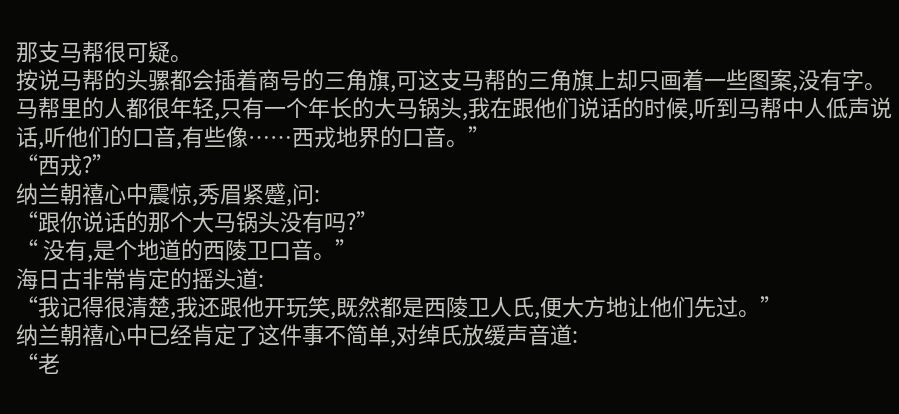那支马帮很可疑。
按说马帮的头骡都会插着商号的三角旗,可这支马帮的三角旗上却只画着一些图案,没有字。
马帮里的人都很年轻,只有一个年长的大马锅头,我在跟他们说话的时候,听到马帮中人低声说话,听他们的口音,有些像……西戎地界的口音。”
“西戎?”
纳兰朝禧心中震惊,秀眉紧蹙,问:
“跟你说话的那个大马锅头没有吗?”
“ 没有,是个地道的西陵卫口音。”
海日古非常肯定的摇头道:
“我记得很清楚,我还跟他开玩笑,既然都是西陵卫人氏,便大方地让他们先过。”
纳兰朝禧心中已经肯定了这件事不简单,对绰氏放缓声音道:
“老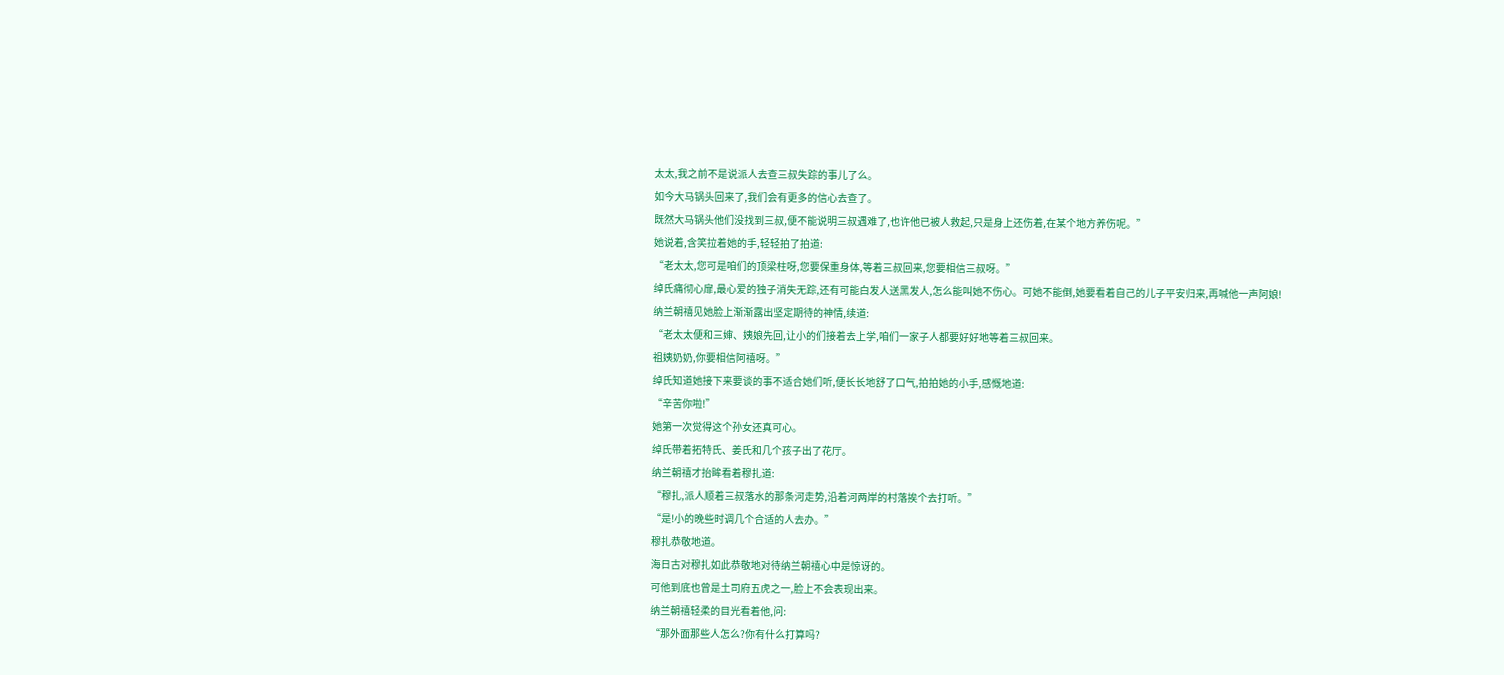太太,我之前不是说派人去查三叔失踪的事儿了么。
如今大马锅头回来了,我们会有更多的信心去查了。
既然大马锅头他们没找到三叔,便不能说明三叔遇难了,也许他已被人救起,只是身上还伤着,在某个地方养伤呢。”
她说着,含笑拉着她的手,轻轻拍了拍道:
“老太太,您可是咱们的顶梁柱呀,您要保重身体,等着三叔回来,您要相信三叔呀。”
绰氏痛彻心扉,最心爱的独子消失无踪,还有可能白发人送黑发人,怎么能叫她不伤心。可她不能倒,她要看着自己的儿子平安归来,再喊他一声阿娘!
纳兰朝禧见她脸上渐渐露出坚定期待的神情,续道:
“老太太便和三婶、姨娘先回,让小的们接着去上学,咱们一家子人都要好好地等着三叔回来。
祖姨奶奶,你要相信阿禧呀。”
绰氏知道她接下来要谈的事不适合她们听,便长长地舒了口气,拍拍她的小手,感慨地道:
“辛苦你啦!”
她第一次觉得这个孙女还真可心。
绰氏带着拓特氏、姜氏和几个孩子出了花厅。
纳兰朝禧才抬眸看着穆扎道:
“穆扎,派人顺着三叔落水的那条河走势,沿着河两岸的村落挨个去打听。”
“是!小的晚些时调几个合适的人去办。”
穆扎恭敬地道。
海日古对穆扎如此恭敬地对待纳兰朝禧心中是惊讶的。
可他到底也曾是土司府五虎之一,脸上不会表现出来。
纳兰朝禧轻柔的目光看着他,问:
“那外面那些人怎么?你有什么打算吗?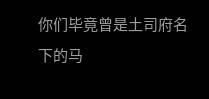你们毕竟曾是土司府名下的马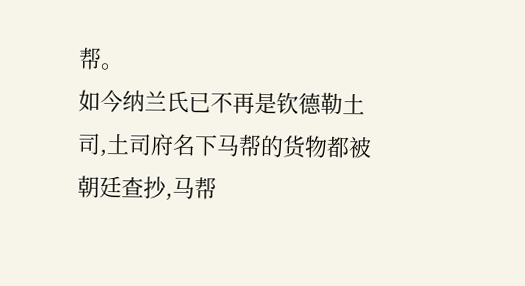帮。
如今纳兰氏已不再是钦德勒土司,土司府名下马帮的货物都被朝廷查抄,马帮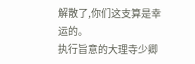解散了,你们这支算是幸运的。
执行旨意的大理寺少卿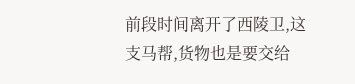前段时间离开了西陵卫,这支马帮,货物也是要交给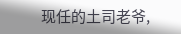现任的土司老爷,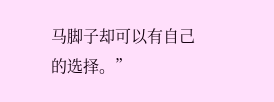马脚子却可以有自己的选择。”